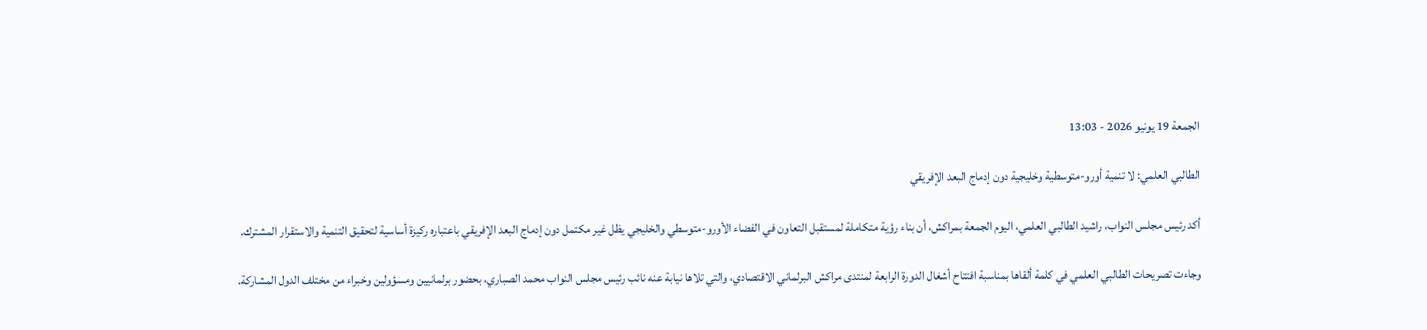الجمعة 19 يونيو 2026 - 13:03

الطالبي العلمي: لا تنمية أورو-متوسطية وخليجية دون إدماج البعد الإفريقي

أكد رئيس مجلس النواب، راشيد الطالبي العلمي، اليوم الجمعة بمراكش، أن بناء رؤية متكاملة لمستقبل التعاون في الفضاء الأورو-متوسطي والخليجي يظل غير مكتمل دون إدماج البعد الإفريقي باعتباره ركيزة أساسية لتحقيق التنمية والاستقرار المشترك.

وجاءت تصريحات الطالبي العلمي في كلمة ألقاها بمناسبة افتتاح أشغال الدورة الرابعة لمنتدى مراكش البرلماني الاقتصادي، والتي تلاها نيابة عنه نائب رئيس مجلس النواب محمد الصباري، بحضور برلمانيين ومسؤولين وخبراء من مختلف الدول المشاركة.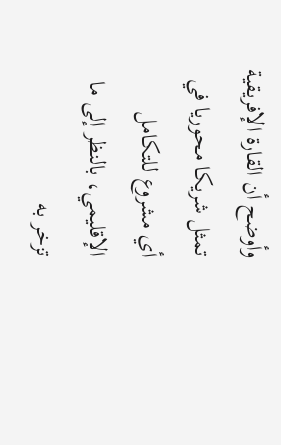وأوضح أن القارة الإفريقية تمثل شريكا محوريا في أي مشروع للتكامل الإقليمي، بالنظر إلى ما تزخر به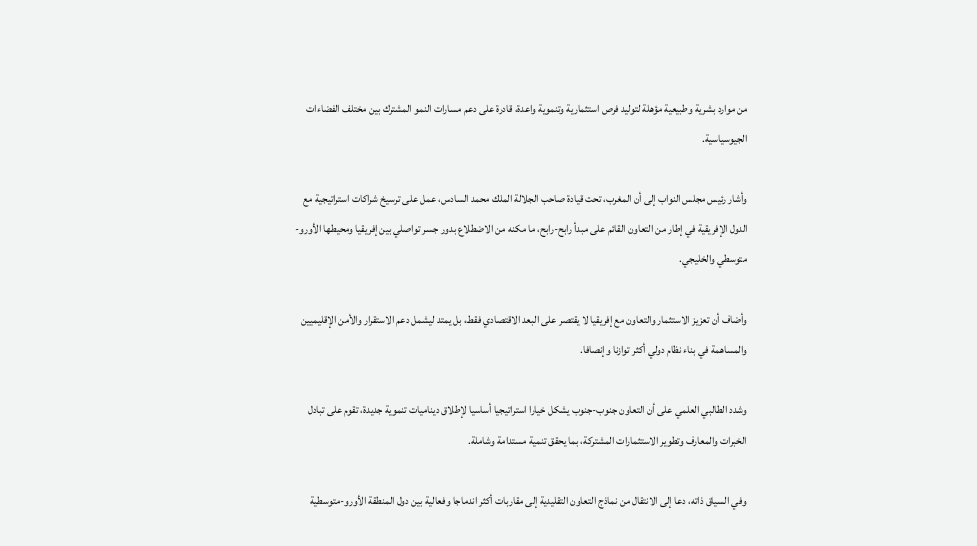من موارد بشرية وطبيعية مؤهلة لتوليد فرص استثمارية وتنموية واعدة، قادرة على دعم مسارات النمو المشترك بين مختلف الفضاءات الجيوسياسية.

وأشار رئيس مجلس النواب إلى أن المغرب، تحت قيادة صاحب الجلالة الملك محمد السادس، عمل على ترسيخ شراكات استراتيجية مع الدول الإفريقية في إطار من التعاون القائم على مبدأ رابح-رابح، ما مكنه من الاضطلاع بدور جسر تواصلي بين إفريقيا ومحيطها الأورو-متوسطي والخليجي.

وأضاف أن تعزيز الاستثمار والتعاون مع إفريقيا لا يقتصر على البعد الاقتصادي فقط، بل يمتد ليشمل دعم الاستقرار والأمن الإقليميين والمساهمة في بناء نظام دولي أكثر توازنا وإنصافا.

وشدد الطالبي العلمي على أن التعاون جنوب-جنوب يشكل خيارا استراتيجيا أساسيا لإطلاق ديناميات تنموية جديدة، تقوم على تبادل الخبرات والمعارف وتطوير الاستثمارات المشتركة، بما يحقق تنمية مستدامة وشاملة.

وفي السياق ذاته، دعا إلى الانتقال من نماذج التعاون التقليدية إلى مقاربات أكثر اندماجا وفعالية بين دول المنطقة الأورو-متوسطية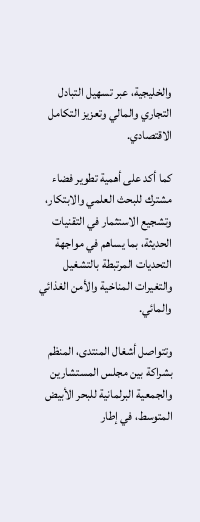والخليجية، عبر تسهيل التبادل التجاري والمالي وتعزيز التكامل الاقتصادي.

كما أكد على أهمية تطوير فضاء مشترك للبحث العلمي والابتكار، وتشجيع الاستثمار في التقنيات الحديثة، بما يساهم في مواجهة التحديات المرتبطة بالتشغيل والتغيرات المناخية والأمن الغذائي والمائي.

وتتواصل أشغال المنتدى، المنظم بشراكة بين مجلس المستشارين والجمعية البرلمانية للبحر الأبيض المتوسط، في إطار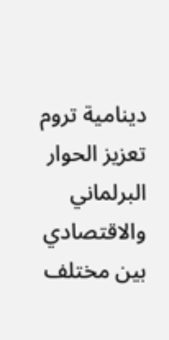دينامية تروم تعزيز الحوار البرلماني والاقتصادي بين مختلف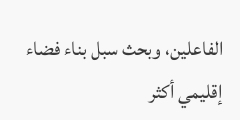الفاعلين، وبحث سبل بناء فضاء إقليمي أكثر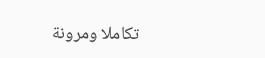تكاملا ومرونة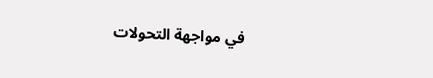في مواجهة التحولات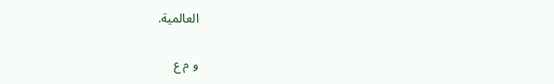العالمية.

و م ع